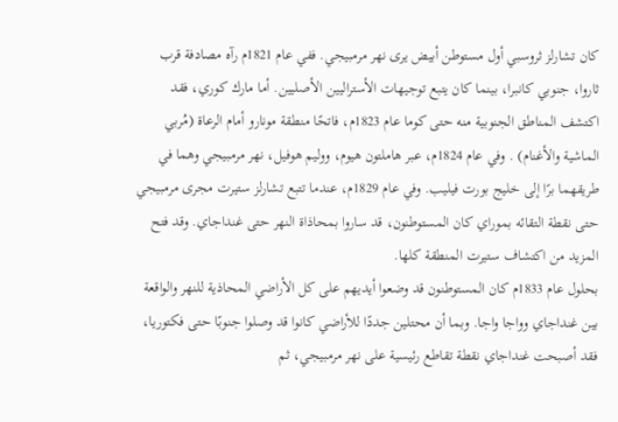كان تشارلز ثروسبي أول مستوطن أبيض يرى نهر مرمبيجي. ففي عام 1821م رآه مصادفة قرب ثاروا، جنوبي كانبرا، بينما كان يتبع توجيهات الأستراليين الأصليين. أما مارك كوري، فقد اكتشف المناطق الجنوبية منه حتى كوما عام 1823م، فاتحًا منطقة مونارو أمام الرعاة (مُربي الماشية والأغنام) . وفي عام 1824م، عبر هاملتون هيوم، ووليم هوفيل، نهر مرمبيجي وهما في طريقهما برًا إلى خليج بورت فيليب. وفي عام 1829م، عندما تتبع تشارلز ستيرت مجرى مرمبيجي حتى نقطة التقائه بموراي كان المستوطنون، قد ساروا بمحاذاة النهر حتى غنداجاي. وقد فتح المزيد من اكتشاف ستيرت المنطقة كلها.
بحلول عام 1833م كان المستوطنون قد وضعوا أيديهم على كل الأراضي المحاذية للنهر والواقعة بين غنداجاي وواجا واجا. وبما أن محتلين جددًا للأراضي كانوا قد وصلوا جنوبًا حتى فكتوريا، فقد أصبحت غنداجاي نقطة تقاطع رئيسية على نهر مرمبيجي، ثم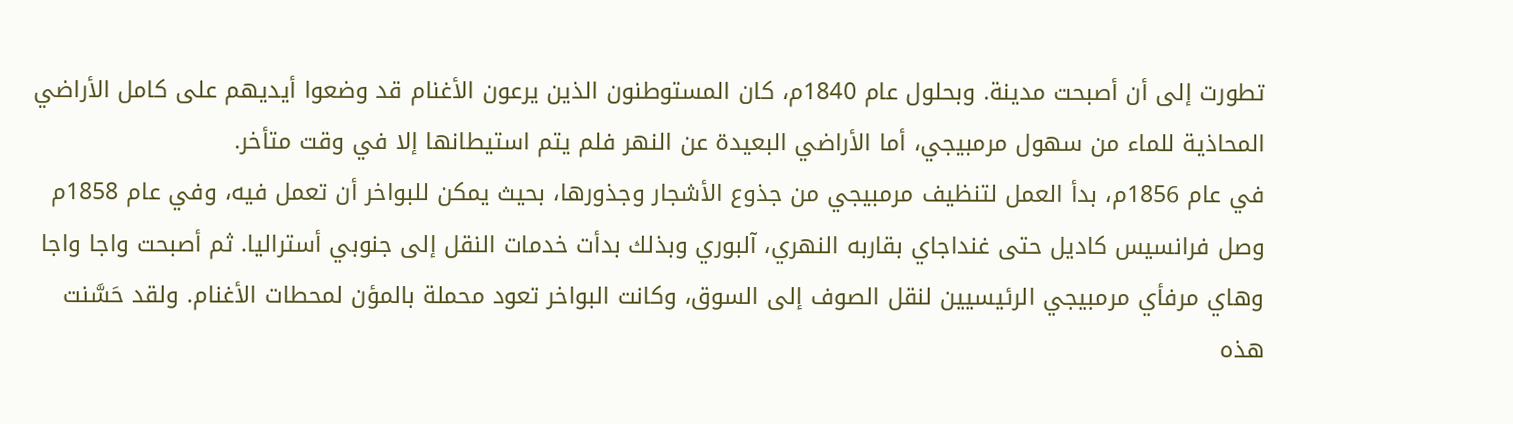تطورت إلى أن أصبحت مدينة. وبحلول عام 1840م، كان المستوطنون الذين يرعون الأغنام قد وضعوا أيديهم على كامل الأراضي المحاذية للماء من سهول مرمبيجي، أما الأراضي البعيدة عن النهر فلم يتم استيطانها إلا في وقت متأخر.
في عام 1856م، بدأ العمل لتنظيف مرمبيجي من جذوع الأشجار وجذورها، بحيث يمكن للبواخر أن تعمل فيه، وفي عام 1858م وصل فرانسيس كاديل حتى غنداجاي بقاربه النهري، آلبوري وبذلك بدأت خدمات النقل إلى جنوبي أستراليا. ثم أصبحت واجا واجا وهاي مرفأي مرمبيجي الرئيسيين لنقل الصوف إلى السوق، وكانت البواخر تعود محملة بالمؤن لمحطات الأغنام. ولقد حَسَّنت هذه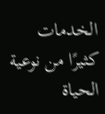الخدمات كثيرًا من نوعية الحياة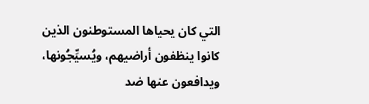التي كان يحياها المستوطنون الذين كانوا ينظفون أراضيهم، ويُسيِّجُونها، ويدافعون عنها ضد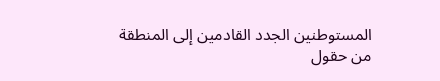المستوطنين الجدد القادمين إلى المنطقة من حقول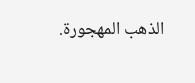الذهب المهجورة.